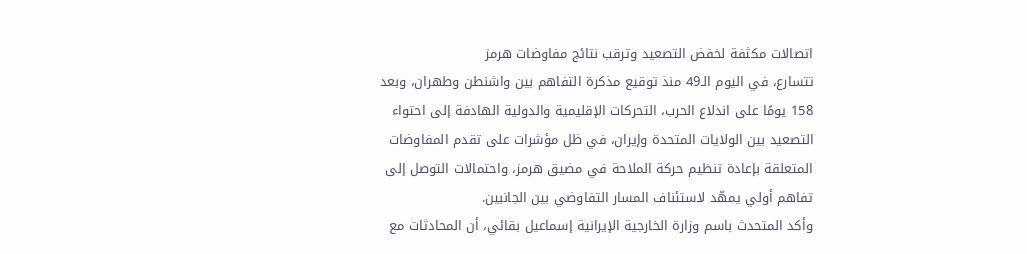اتصالات مكثفة لخفض التصعيد وترقب نتائج مفاوضات هرمز
تتسارع، في اليوم الـ49 منذ توقيع مذكرة التفاهم بين واشنطن وطهران، وبعد 158 يومًا على اندلاع الحرب، التحركات الإقليمية والدولية الهادفة إلى احتواء التصعيد بين الولايات المتحدة وإيران، في ظل مؤشرات على تقدم المفاوضات المتعلقة بإعادة تنظيم حركة الملاحة في مضيق هرمز، واحتمالات التوصل إلى تفاهم أولي يمهّد لاستئناف المسار التفاوضي بين الجانبين.
وأكد المتحدث باسم وزارة الخارجية الإيرانية إسماعيل بقائي، أن المحادثات مع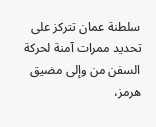سلطنة عمان تتركز على تحديد ممرات آمنة لحركة السفن من وإلى مضيق هرمز،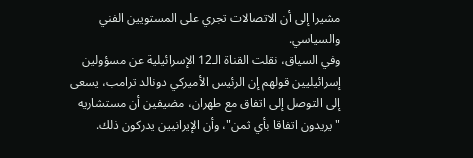مشيرا إلى أن الاتصالات تجري على المستويين الفني والسياسي.
وفي السياق، نقلت القناة الـ12 الإسرائيلية عن مسؤولين إسرائيليين قولهم إن الرئيس الأميركي دونالد ترامب، يسعى إلى التوصل إلى اتفاق مع طهران، مضيفين أن مستشاريه "يريدون اتفاقا بأي ثمن"، وأن الإيرانيين يدركون ذلك.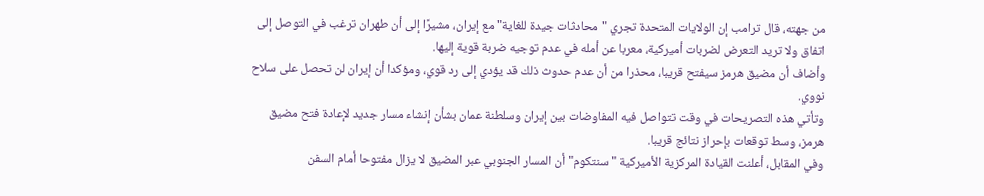من جهته، قال ترامب إن الولايات المتحدة تجري "محادثات جيدة للغاية" مع إيران، مشيرًا إلى أن طهران ترغب في التوصل إلى اتفاق ولا تريد التعرض لضربات أميركية، معربا عن أمله في عدم توجيه ضربة قوية إليها.
وأضاف أن مضيق هرمز سيفتح قريبا، محذرا من أن عدم حدوث ذلك قد يؤدي إلى رد قوي، ومؤكدا أن إيران لن تحصل على سلاح نووي.
وتأتي هذه التصريحات في وقت تتواصل فيه المفاوضات بين إيران وسلطنة عمان بشأن إنشاء مسار جديد لإعادة فتح مضيق هرمز، وسط توقعات بإحراز نتائج قريبا.
وفي المقابل، أعلنت القيادة المركزية الأميركية "سنتكوم" أن المسار الجنوبي عبر المضيق لا يزال مفتوحا أمام السفن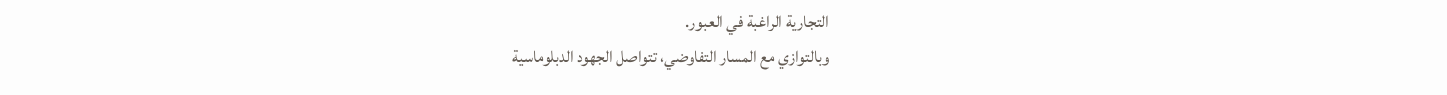التجارية الراغبة في العبور.
وبالتوازي مع المسار التفاوضي، تتواصل الجهود الدبلوماسية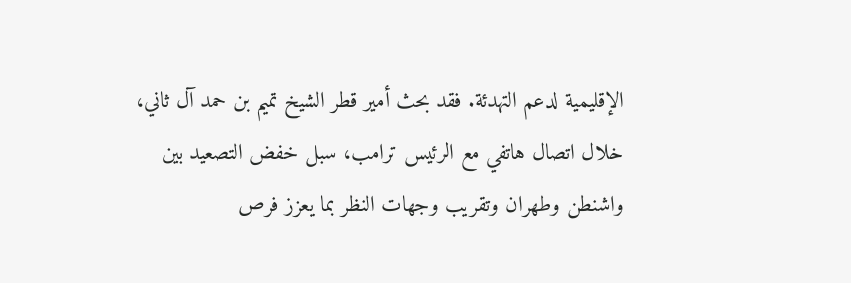الإقليمية لدعم التهدئة. فقد بحث أمير قطر الشيخ تميم بن حمد آل ثاني، خلال اتصال هاتفي مع الرئيس ترامب، سبل خفض التصعيد بين واشنطن وطهران وتقريب وجهات النظر بما يعزز فرص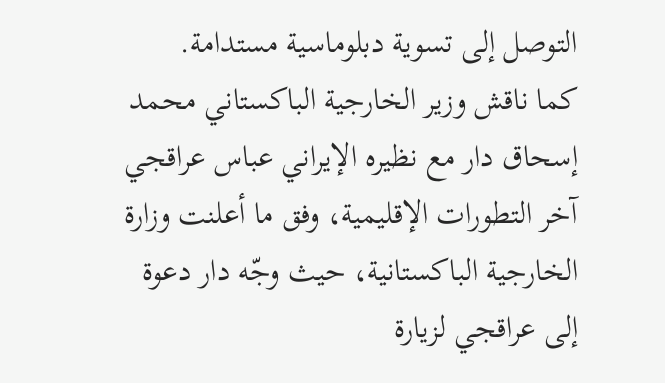التوصل إلى تسوية دبلوماسية مستدامة.
كما ناقش وزير الخارجية الباكستاني محمد إسحاق دار مع نظيره الإيراني عباس عراقجي آخر التطورات الإقليمية، وفق ما أعلنت وزارة الخارجية الباكستانية، حيث وجّه دار دعوة إلى عراقجي لزيارة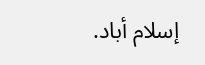إسلام أباد.